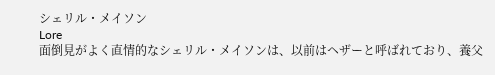シェリル・メイソン
Lore
面倒見がよく直情的なシェリル・メイソンは、以前はヘザーと呼ばれており、養父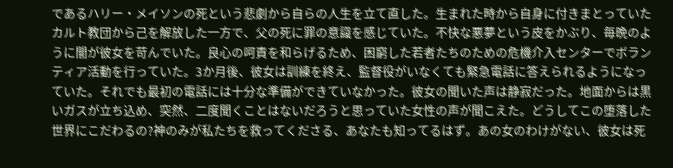であるハリー・メイソンの死という悲劇から自らの人生を立て直した。生まれた時から自身に付きまとっていたカルト教団から己を解放した一方で、父の死に罪の意識を感じていた。不快な悪夢という皮をかぶり、毎晩のように闇が彼女を苛んでいた。良心の呵責を和らげるため、困窮した若者たちのための危機介入センターでボランティア活動を行っていた。3か月後、彼女は訓練を終え、監督役がいなくても緊急電話に答えられるようになっていた。それでも最初の電話には十分な準備ができていなかった。彼女の聞いた声は静寂だった。地面からは黒いガスが立ち込め、突然、二度聞くことはないだろうと思っていた女性の声が聞こえた。どうしてこの堕落した世界にこだわるの?神のみが私たちを救ってくださる、あなたも知ってるはず。あの女のわけがない、彼女は死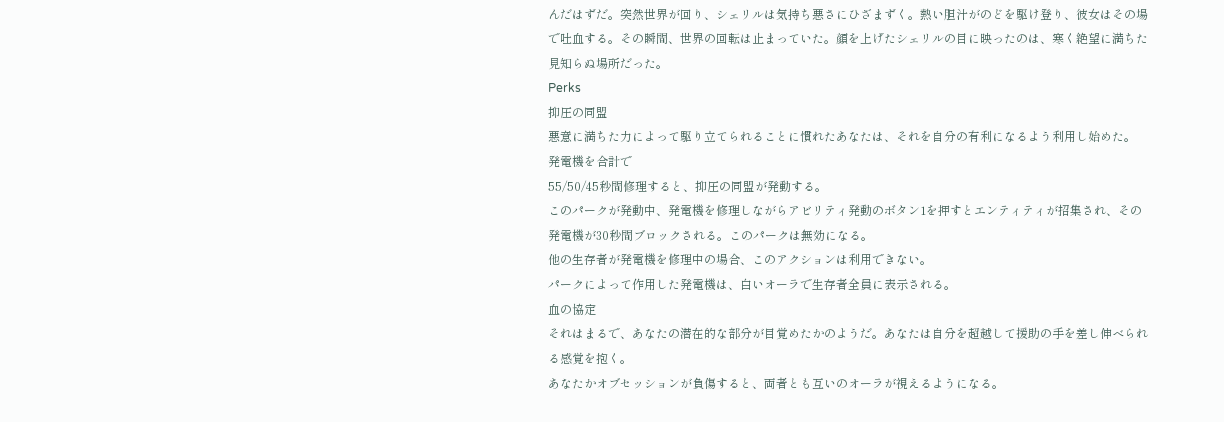んだはずだ。突然世界が回り、シェリルは気持ち悪さにひざまずく。熱い胆汁がのどを駆け登り、彼女はその場で吐血する。その瞬間、世界の回転は止まっていた。顔を上げたシェリルの目に映ったのは、寒く絶望に満ちた見知らぬ場所だった。
Perks
抑圧の同盟
悪意に満ちた力によって駆り立てられることに慣れたあなたは、それを自分の有利になるよう利用し始めた。
発電機を合計で
55/50/45秒間修理すると、抑圧の同盟が発動する。
このパークが発動中、発電機を修理しながらアビリティ発動のボタン1を押すとエンティティが招集され、その発電機が30秒間ブロックされる。このパークは無効になる。
他の生存者が発電機を修理中の場合、このアクションは利用できない。
パークによって作用した発電機は、白いオーラで生存者全員に表示される。
血の協定
それはまるで、あなたの潜在的な部分が目覚めたかのようだ。あなたは自分を超越して援助の手を差し伸べられる感覚を抱く。
あなたかオブセッションが負傷すると、両者とも互いのオーラが視えるようになる。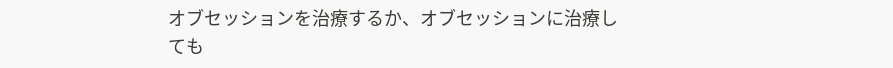オブセッションを治療するか、オブセッションに治療しても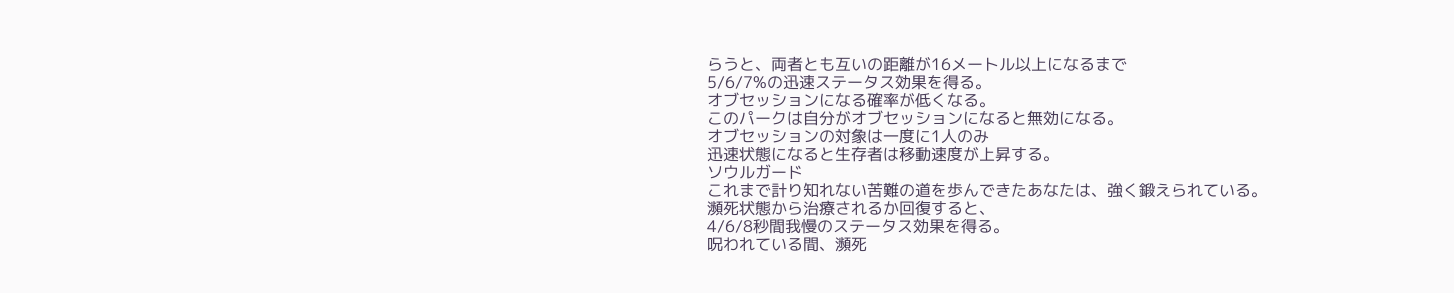らうと、両者とも互いの距離が16メートル以上になるまで
5/6/7%の迅速ステータス効果を得る。
オブセッションになる確率が低くなる。
このパークは自分がオブセッションになると無効になる。
オブセッションの対象は一度に1人のみ
迅速状態になると生存者は移動速度が上昇する。
ソウルガード
これまで計り知れない苦難の道を歩んできたあなたは、強く鍛えられている。
瀕死状態から治療されるか回復すると、
4/6/8秒間我慢のステータス効果を得る。
呪われている間、瀕死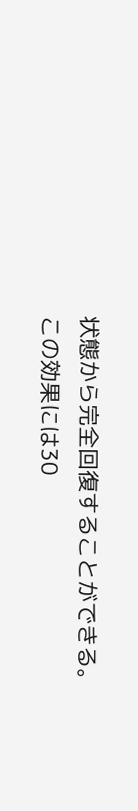状態から完全回復することができる。
この効果には30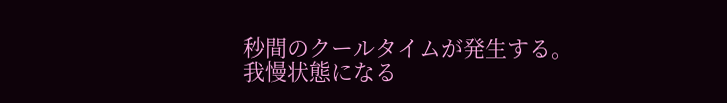秒間のクールタイムが発生する。
我慢状態になる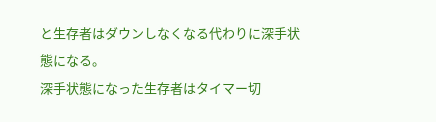と生存者はダウンしなくなる代わりに深手状態になる。
深手状態になった生存者はタイマー切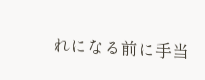れになる前に手当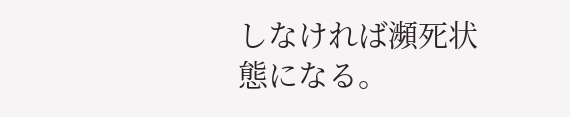しなければ瀕死状態になる。